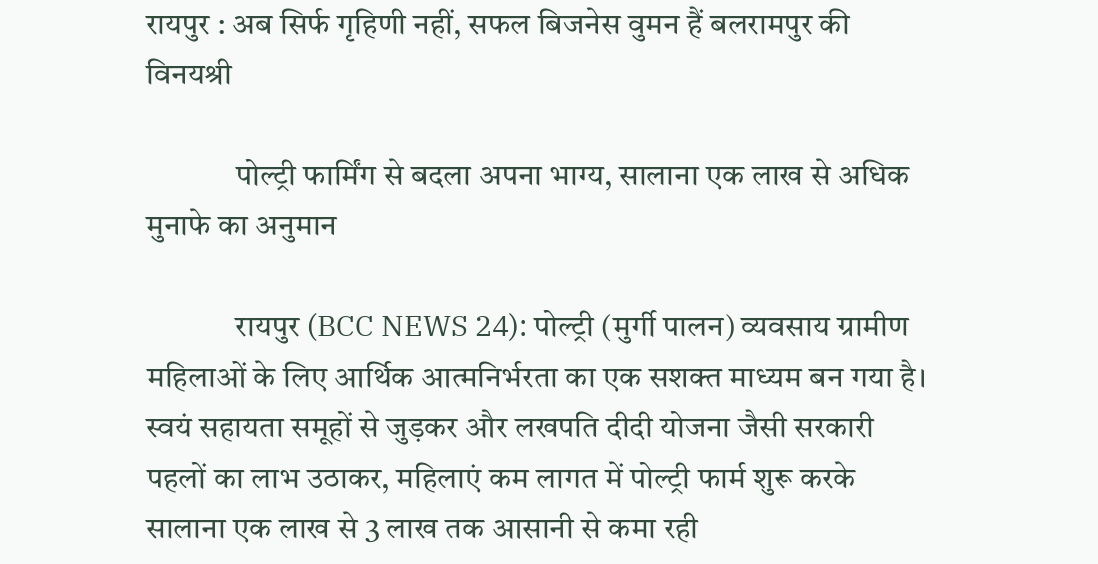रायपुर : अब सिर्फ गृहिणी नहीं, सफल बिजनेस वुमन हैं बलरामपुर की विनयश्री

              पोल्ट्री फार्मिंग से बदला अपना भाग्य, सालाना एक लाख से अधिक मुनाफे का अनुमान

              रायपुर (BCC NEWS 24): पोल्ट्री (मुर्गी पालन) व्यवसाय ग्रामीण महिलाओं के लिए आर्थिक आत्मनिर्भरता का एक सशक्त माध्यम बन गया है। स्वयं सहायता समूहों से जुड़कर और लखपति दीदी योजना जैसी सरकारी पहलों का लाभ उठाकर, महिलाएं कम लागत में पोल्ट्री फार्म शुरू करके सालाना एक लाख से 3 लाख तक आसानी से कमा रही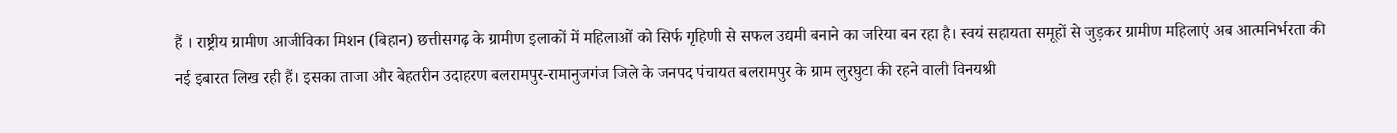हैं । राष्ट्रीय ग्रामीण आजीविका मिशन (बिहान) छत्तीसगढ़ के ग्रामीण इलाकों में महिलाओं को सिर्फ गृहिणी से सफल उद्यमी बनाने का जरिया बन रहा है। स्वयं सहायता समूहों से जुड़कर ग्रामीण महिलाएं अब आत्मनिर्भरता की नई इबारत लिख रही हैं। इसका ताजा और बेहतरीन उदाहरण बलरामपुर-रामानुजगंज जिले के जनपद पंचायत बलरामपुर के ग्राम लुरघुटा की रहने वाली विनयश्री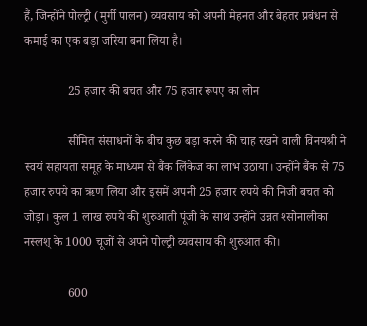हैं, जिन्होंने पोल्ट्री (मुर्गी पालन) व्यवसाय को अपनी मेहनत और बेहतर प्रबंधन से कमाई का एक बड़ा जरिया बना लिया है।

              25 हजार की बचत और 75 हजार रूपए का लोन

              सीमित संसाधनों के बीच कुछ बड़ा करने की चाह रखने वाली विनयश्री ने स्वयं सहायता समूह के माध्यम से बैंक लिंकेज का लाभ उठाया। उन्होंने बैंक से 75 हजार रुपये का ऋण लिया और इसमें अपनी 25 हजार रुपये की निजी बचत को जोड़ा। कुल 1 लाख रुपये की शुरुआती पूंजी के साथ उन्होंने उन्नत श्सोनालीका नस्लश् के 1000 चूजों से अपने पोल्ट्री व्यवसाय की शुरुआत की।

              600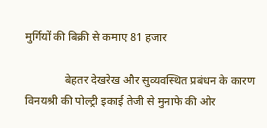मुर्गियों की बिक्री से कमाए 81 हजार

              बेहतर देखरेख और सुव्यवस्थित प्रबंधन के कारण विनयश्री की पोल्ट्री इकाई तेजी से मुनाफे की ओर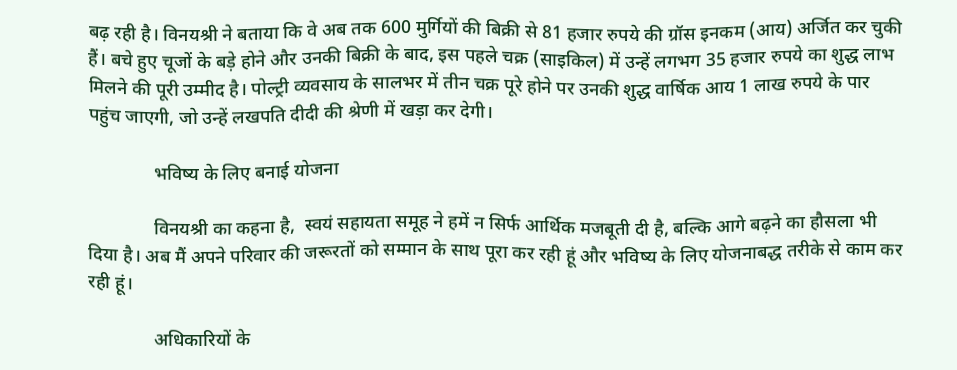बढ़ रही है। विनयश्री ने बताया कि वे अब तक 600 मुर्गियों की बिक्री से 81 हजार रुपये की ग्रॉस इनकम (आय) अर्जित कर चुकी हैं। बचे हुए चूजों के बड़े होने और उनकी बिक्री के बाद, इस पहले चक्र (साइकिल) में उन्हें लगभग 35 हजार रुपये का शुद्ध लाभ मिलने की पूरी उम्मीद है। पोल्ट्री व्यवसाय के सालभर में तीन चक्र पूरे होने पर उनकी शुद्ध वार्षिक आय 1 लाख रुपये के पार पहुंच जाएगी, जो उन्हें लखपति दीदी की श्रेणी में खड़ा कर देगी।

              भविष्य के लिए बनाई योजना

              विनयश्री का कहना है,  स्वयं सहायता समूह ने हमें न सिर्फ आर्थिक मजबूती दी है, बल्कि आगे बढ़ने का हौसला भी दिया है। अब मैं अपने परिवार की जरूरतों को सम्मान के साथ पूरा कर रही हूं और भविष्य के लिए योजनाबद्ध तरीके से काम कर रही हूं।

              अधिकारियों के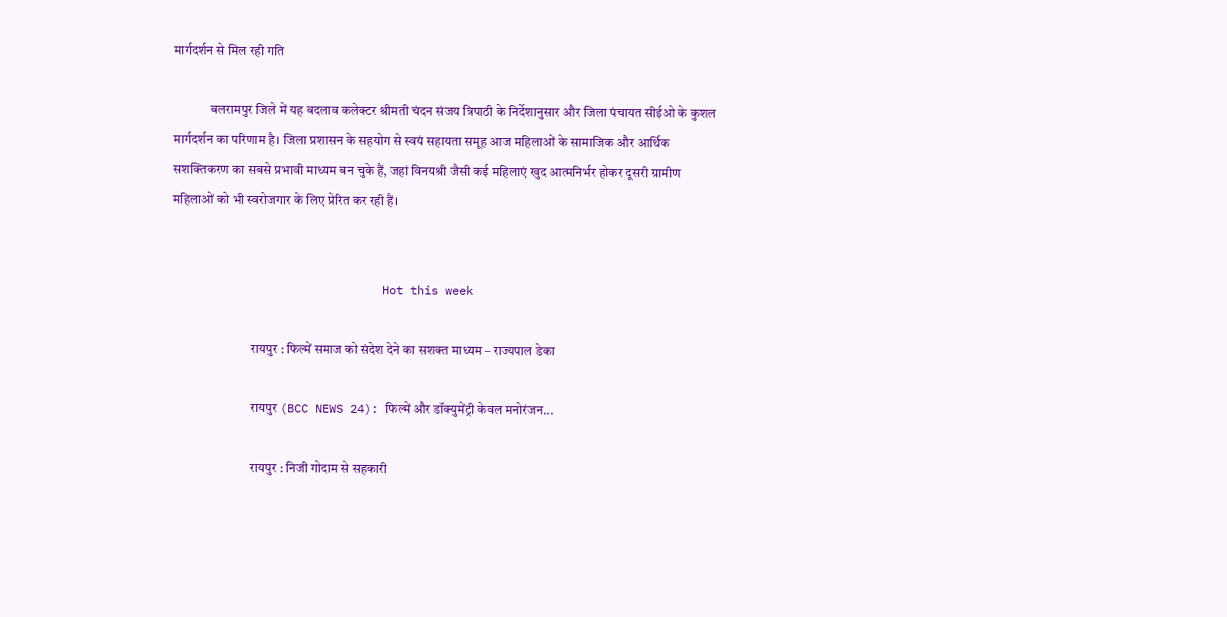मार्गदर्शन से मिल रही गति

              बलरामपुर जिले में यह बदलाव कलेक्टर श्रीमती चंदन संजय त्रिपाठी के निर्देशानुसार और जिला पंचायत सीईओ के कुशल मार्गदर्शन का परिणाम है। जिला प्रशासन के सहयोग से स्वयं सहायता समूह आज महिलाओं के सामाजिक और आर्थिक सशक्तिकरण का सबसे प्रभावी माध्यम बन चुके हैं, जहां विनयश्री जैसी कई महिलाएं खुद आत्मनिर्भर होकर दूसरी ग्रामीण महिलाओं को भी स्वरोजगार के लिए प्रेरित कर रही हैं।


                              Hot this week

                              रायपुर : फिल्में समाज को संदेश देने का सशक्त माध्यम – राज्यपाल डेका

                              रायपुर (BCC NEWS 24): फिल्में और डॉक्युमेंट्री केवल मनोरंजन...

                              रायपुर : निजी गोदाम से सहकारी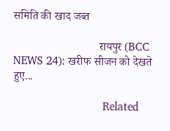समिति की खाद जब्त

                              रायपुर (BCC NEWS 24): खरीफ सीजन को देखते हुए...

                              Related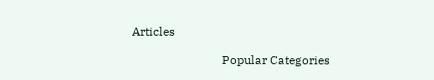Articles

                              Popular Categories